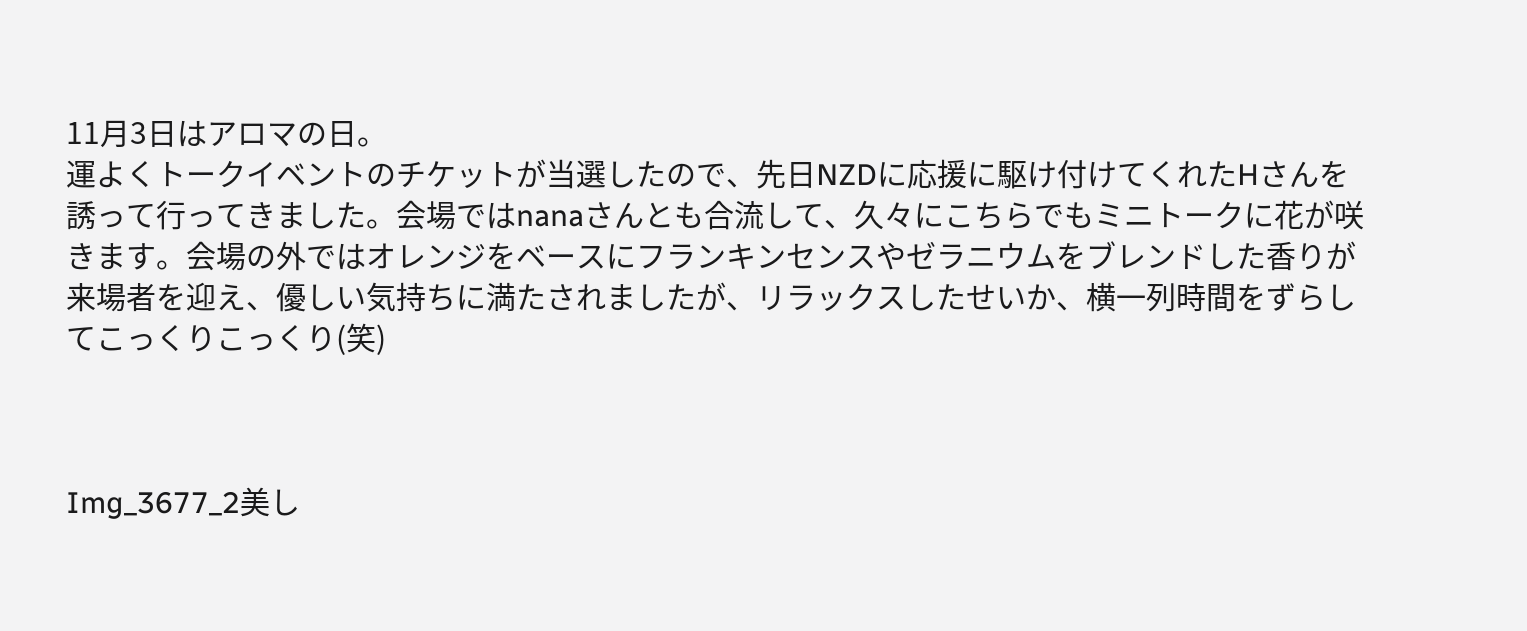11月3日はアロマの日。
運よくトークイベントのチケットが当選したので、先日NZDに応援に駆け付けてくれたHさんを誘って行ってきました。会場ではnanaさんとも合流して、久々にこちらでもミニトークに花が咲きます。会場の外ではオレンジをベースにフランキンセンスやゼラニウムをブレンドした香りが来場者を迎え、優しい気持ちに満たされましたが、リラックスしたせいか、横一列時間をずらしてこっくりこっくり(笑)



Img_3677_2美し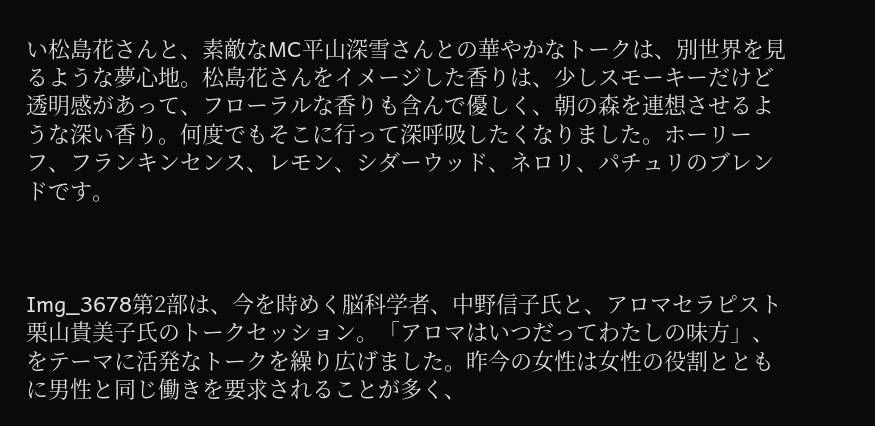い松島花さんと、素敵なMC平山深雪さんとの華やかなトークは、別世界を見るような夢心地。松島花さんをイメージした香りは、少しスモーキーだけど透明感があって、フローラルな香りも含んで優しく、朝の森を連想させるような深い香り。何度でもそこに行って深呼吸したくなりました。ホーリーフ、フランキンセンス、レモン、シダーウッド、ネロリ、パチュリのブレンドです。



Img_3678第2部は、今を時めく脳科学者、中野信子氏と、アロマセラピスト栗山貴美子氏のトークセッション。「アロマはいつだってわたしの味方」、をテーマに活発なトークを繰り広げました。昨今の女性は女性の役割とともに男性と同じ働きを要求されることが多く、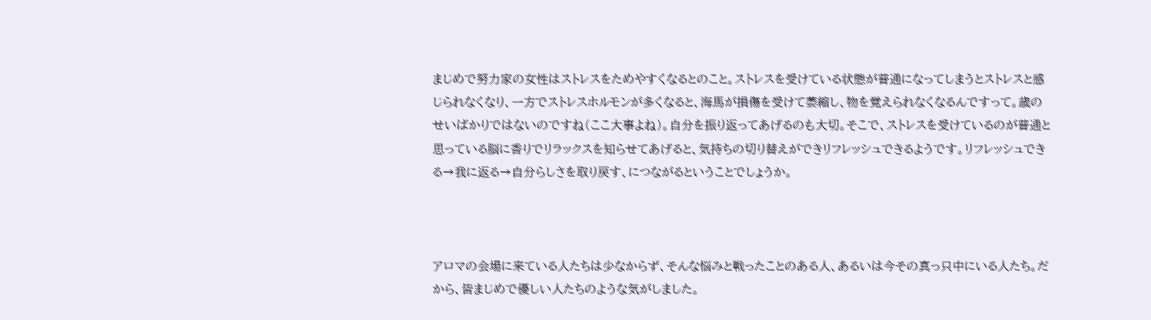まじめで努力家の女性はストレスをためやすくなるとのこと。ストレスを受けている状態が普通になってしまうとストレスと感じられなくなり、一方でストレスホルモンが多くなると、海馬が損傷を受けて萎縮し、物を覚えられなくなるんですって。歳のせいばかりではないのですね(ここ大事よね)。自分を振り返ってあげるのも大切。そこで、ストレスを受けているのが普通と思っている脳に香りでリラックスを知らせてあげると、気持ちの切り替えができリフレッシュできるようです。リフレッシュできる→我に返る→自分らしさを取り戻す、につながるということでしょうか。



アロマの会場に来ている人たちは少なからず、そんな悩みと戦ったことのある人、あるいは今その真っ只中にいる人たち。だから、皆まじめで優しい人たちのような気がしました。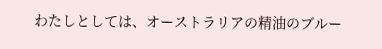わたしとしては、オーストラリアの精油のブルー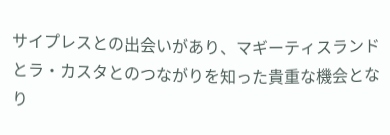サイプレスとの出会いがあり、マギーティスランドとラ・カスタとのつながりを知った貴重な機会となり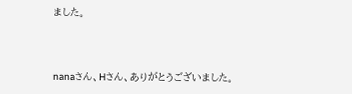ました。



nanaさん、Hさん、ありがとうございました。